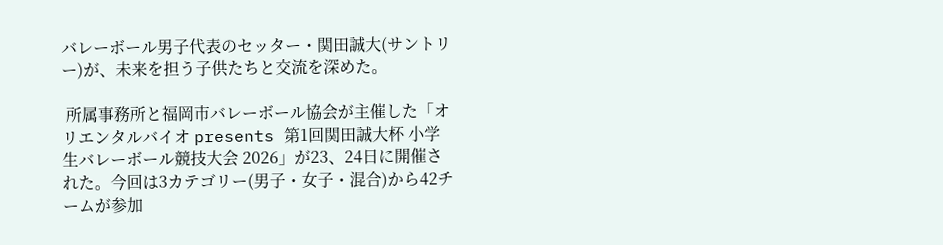バレーボール男子代表のセッター・関田誠大(サントリー)が、未来を担う子供たちと交流を深めた。

 所属事務所と福岡市バレーボール協会が主催した「オリエンタルバイオ presents 第1回関田誠大杯 小学生バレーボール競技大会 2026」が23、24日に開催された。今回は3カテゴリー(男子・女子・混合)から42チームが参加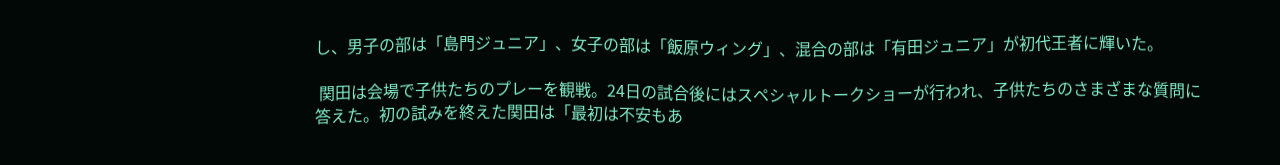し、男子の部は「島門ジュニア」、女子の部は「飯原ウィング」、混合の部は「有田ジュニア」が初代王者に輝いた。

 関田は会場で子供たちのプレーを観戦。24日の試合後にはスペシャルトークショーが行われ、子供たちのさまざまな質問に答えた。初の試みを終えた関田は「最初は不安もあ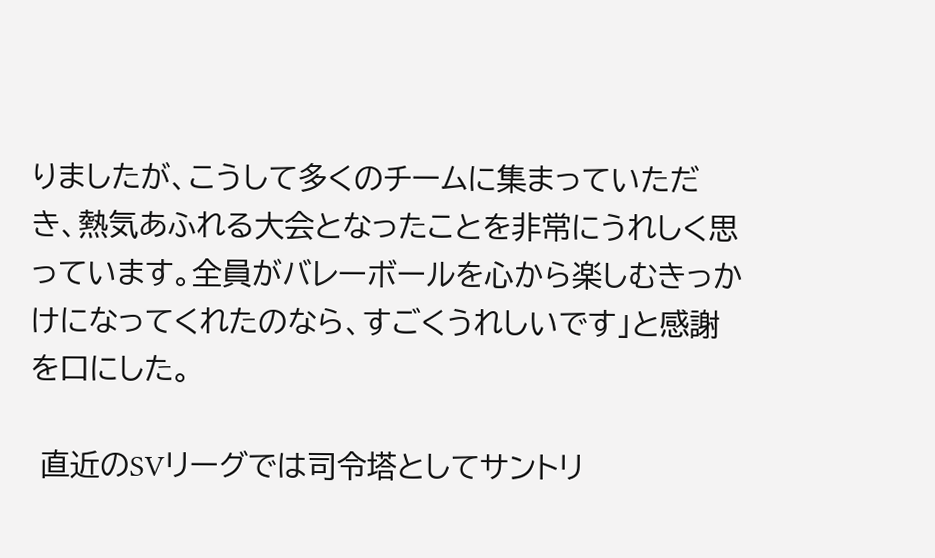りましたが、こうして多くのチームに集まっていただき、熱気あふれる大会となったことを非常にうれしく思っています。全員がバレーボールを心から楽しむきっかけになってくれたのなら、すごくうれしいです」と感謝を口にした。

 直近のSVリーグでは司令塔としてサントリ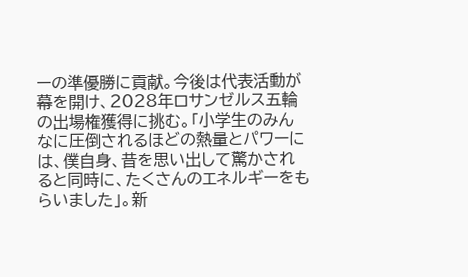ーの準優勝に貢献。今後は代表活動が幕を開け、2028年ロサンゼルス五輪の出場権獲得に挑む。「小学生のみんなに圧倒されるほどの熱量とパワーには、僕自身、昔を思い出して驚かされると同時に、たくさんのエネルギーをもらいました」。新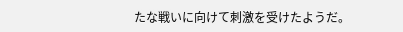たな戦いに向けて刺激を受けたようだ。